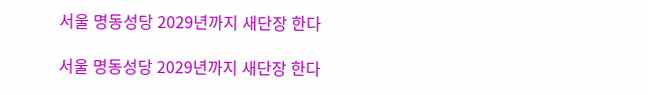서울 명동성당 2029년까지 새단장 한다

서울 명동성당 2029년까지 새단장 한다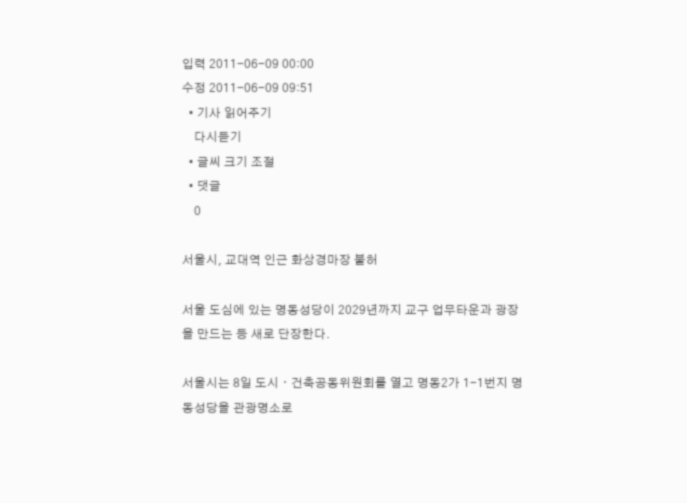입력 2011-06-09 00:00
수정 2011-06-09 09:51
  • 기사 읽어주기
    다시듣기
  • 글씨 크기 조절
  • 댓글
    0

서울시, 교대역 인근 화상경마장 불허

서울 도심에 있는 명동성당이 2029년까지 교구 업무타운과 광장을 만드는 등 새로 단장한다.

서울시는 8일 도시ㆍ건축공동위원회를 열고 명동2가 1-1번지 명동성당을 관광명소로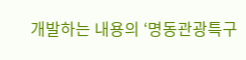개발하는 내용의 ‘명동관광특구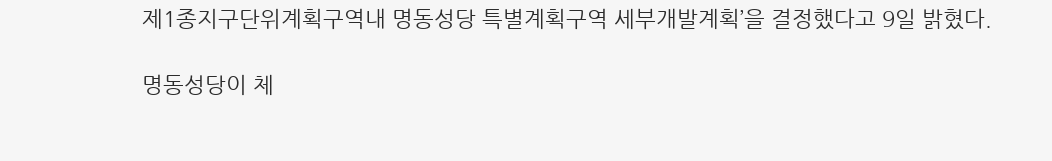제1종지구단위계획구역내 명동성당 특별계획구역 세부개발계획’을 결정했다고 9일 밝혔다.

명동성당이 체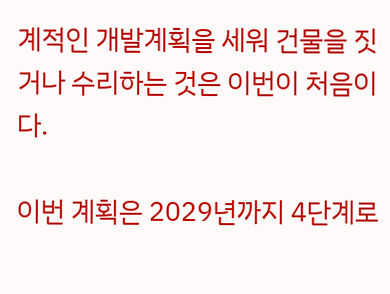계적인 개발계획을 세워 건물을 짓거나 수리하는 것은 이번이 처음이다.

이번 계획은 2029년까지 4단계로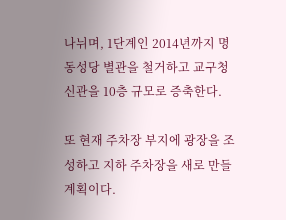나뉘며, 1단계인 2014년까지 명동성당 별관을 철거하고 교구청 신관을 10층 규모로 증축한다.

또 현재 주차장 부지에 광장을 조성하고 지하 주차장을 새로 만들 계획이다.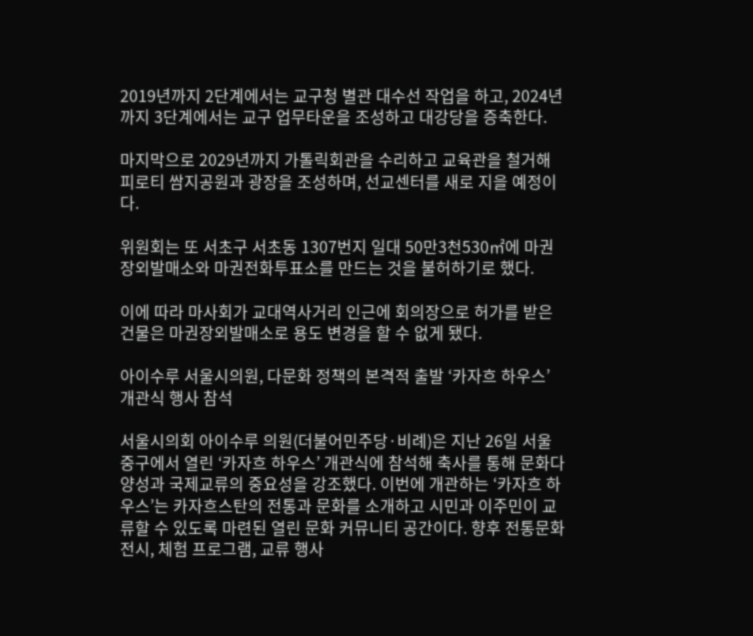2019년까지 2단계에서는 교구청 별관 대수선 작업을 하고, 2024년까지 3단계에서는 교구 업무타운을 조성하고 대강당을 증축한다.

마지막으로 2029년까지 가톨릭회관을 수리하고 교육관을 철거해 피로티 쌈지공원과 광장을 조성하며, 선교센터를 새로 지을 예정이다.

위원회는 또 서초구 서초동 1307번지 일대 50만3천530㎡에 마권장외발매소와 마권전화투표소를 만드는 것을 불허하기로 했다.

이에 따라 마사회가 교대역사거리 인근에 회의장으로 허가를 받은 건물은 마권장외발매소로 용도 변경을 할 수 없게 됐다.

아이수루 서울시의원, 다문화 정책의 본격적 출발 ‘카자흐 하우스’ 개관식 행사 참석

서울시의회 아이수루 의원(더불어민주당·비례)은 지난 26일 서울 중구에서 열린 ‘카자흐 하우스’ 개관식에 참석해 축사를 통해 문화다양성과 국제교류의 중요성을 강조했다. 이번에 개관하는 ‘카자흐 하우스’는 카자흐스탄의 전통과 문화를 소개하고 시민과 이주민이 교류할 수 있도록 마련된 열린 문화 커뮤니티 공간이다. 향후 전통문화 전시, 체험 프로그램, 교류 행사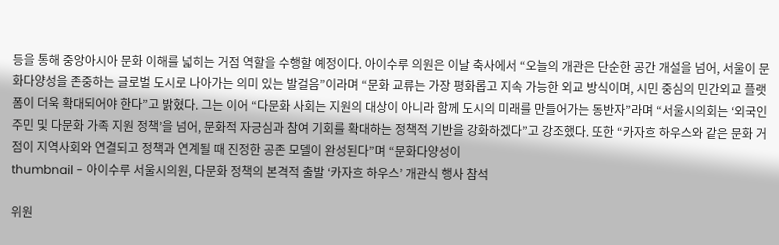등을 통해 중앙아시아 문화 이해를 넓히는 거점 역할을 수행할 예정이다. 아이수루 의원은 이날 축사에서 “오늘의 개관은 단순한 공간 개설을 넘어, 서울이 문화다양성을 존중하는 글로벌 도시로 나아가는 의미 있는 발걸음”이라며 “문화 교류는 가장 평화롭고 지속 가능한 외교 방식이며, 시민 중심의 민간외교 플랫폼이 더욱 확대되어야 한다”고 밝혔다. 그는 이어 “다문화 사회는 지원의 대상이 아니라 함께 도시의 미래를 만들어가는 동반자”라며 “서울시의회는 ‘외국인 주민 및 다문화 가족 지원 정책’을 넘어, 문화적 자긍심과 참여 기회를 확대하는 정책적 기반을 강화하겠다”고 강조했다. 또한 “카자흐 하우스와 같은 문화 거점이 지역사회와 연결되고 정책과 연계될 때 진정한 공존 모델이 완성된다”며 “문화다양성이
thumbnail - 아이수루 서울시의원, 다문화 정책의 본격적 출발 ‘카자흐 하우스’ 개관식 행사 참석

위원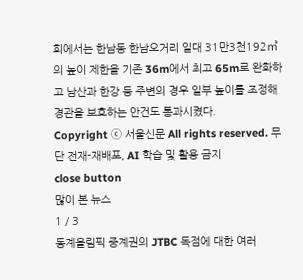회에서는 한남동 한남오거리 일대 31만3천192㎡의 높이 제한을 기존 36m에서 최고 65m로 완화하고 남산과 한강 등 주변의 경우 일부 높이를 조정해 경관을 보호하는 안건도 통과시켰다.
Copyright ⓒ 서울신문 All rights reserved. 무단 전재-재배포, AI 학습 및 활용 금지
close button
많이 본 뉴스
1 / 3
동계올림픽 중계권의 JTBC 독점에 대한 여러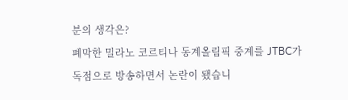분의 생각은?
폐막한 밀라노 코르티나 동계올림픽 중계를 JTBC가 독점으로 방송하면서 논란이 됐습니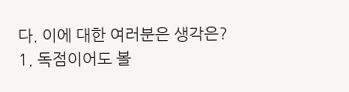다. 이에 대한 여러분은 생각은?
1. 독점이어도 볼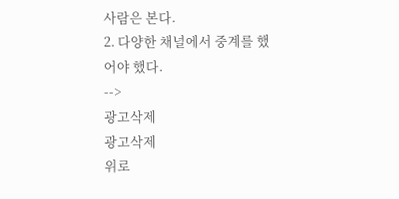사람은 본다.
2. 다양한 채널에서 중계를 했어야 했다.
-->
광고삭제
광고삭제
위로